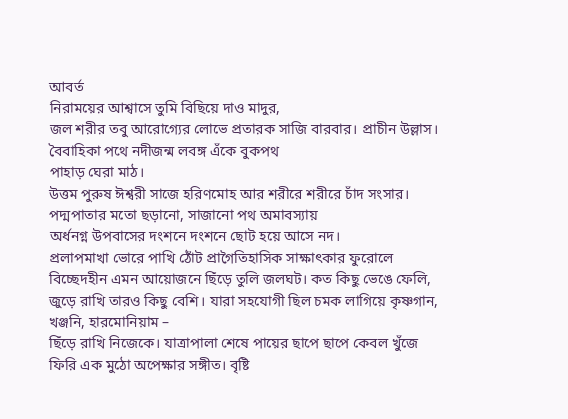আবর্ত
নিরাময়ের আশ্বাসে তুমি বিছিয়ে দাও মাদুর,
জল শরীর তবু আরোগ্যের লোভে প্রতারক সাজি বারবার। প্রাচীন উল্লাস। বৈবাহিকা পথে নদীজন্ম লবঙ্গ এঁকে বুকপথ
পাহাড় ঘেরা মাঠ।
উত্তম পুরুষ ঈশ্বরী সাজে হরিণমোহ আর শরীরে শরীরে চাঁদ সংসার। পদ্মপাতার মতো ছড়ানো, সাজানো পথ অমাবস্যায়
অর্ধনগ্ন উপবাসের দংশনে দংশনে ছোট হয়ে আসে নদ।
প্রলাপমাখা ভোরে পাখি ঠোঁট প্রাগৈতিহাসিক সাক্ষাৎকার ফুরোলে বিচ্ছেদহীন এমন আয়োজনে ছিঁড়ে তুলি জলঘট। কত কিছু ভেঙে ফেলি, জুড়ে রাখি তারও কিছু বেশি। যারা সহযোগী ছিল চমক লাগিয়ে কৃষ্ণগান, খঞ্জনি, হারমোনিয়াম –
ছিঁড়ে রাখি নিজেকে। যাত্রাপালা শেষে পায়ের ছাপে ছাপে কেবল খুঁজে ফিরি এক মুঠো অপেক্ষার সঙ্গীত। বৃষ্টি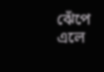ঝেঁপে
এলে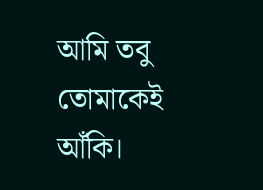আমি তবু তোমাকেই আঁকি।